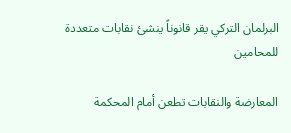البرلمان التركي يقر قانوناً ينشئ نقابات متعددة للمحامين

المعارضة والنقابات تطعن أمام المحكمة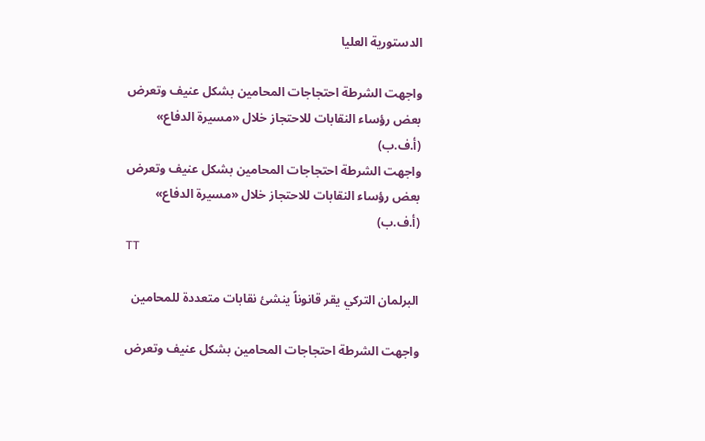الدستورية العليا

واجهت الشرطة احتجاجات المحامين بشكل عنيف وتعرض بعض رؤساء النقابات للاحتجاز خلال «مسيرة الدفاع» (أ.ف.ب)
واجهت الشرطة احتجاجات المحامين بشكل عنيف وتعرض بعض رؤساء النقابات للاحتجاز خلال «مسيرة الدفاع» (أ.ف.ب)
TT

البرلمان التركي يقر قانوناً ينشئ نقابات متعددة للمحامين

واجهت الشرطة احتجاجات المحامين بشكل عنيف وتعرض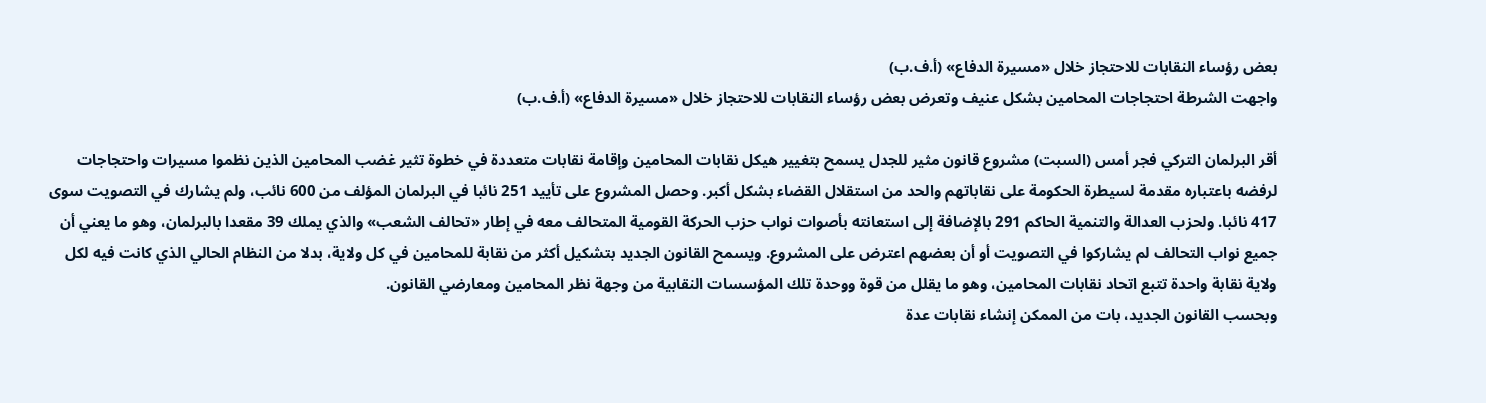بعض رؤساء النقابات للاحتجاز خلال «مسيرة الدفاع» (أ.ف.ب)
واجهت الشرطة احتجاجات المحامين بشكل عنيف وتعرض بعض رؤساء النقابات للاحتجاز خلال «مسيرة الدفاع» (أ.ف.ب)

أقر البرلمان التركي فجر أمس (السبت) مشروع قانون مثير للجدل يسمح بتغيير هيكل نقابات المحامين وإقامة نقابات متعددة في خطوة تثير غضب المحامين الذين نظموا مسيرات واحتجاجات لرفضه باعتباره مقدمة لسيطرة الحكومة على نقاباتهم والحد من استقلال القضاء بشكل أكبر. وحصل المشروع على تأييد 251 نائبا في البرلمان المؤلف من 600 نائب، ولم يشارك في التصويت سوى 417 نائبا. ولحزب العدالة والتنمية الحاكم 291 بالإضافة إلى استعانته بأصوات نواب حزب الحركة القومية المتحالف معه في إطار «تحالف الشعب» والذي يملك 39 مقعدا بالبرلمان، وهو ما يعني أن جميع نواب التحالف لم يشاركوا في التصويت أو أن بعضهم اعترض على المشروع. ويسمح القانون الجديد بتشكيل أكثر من نقابة للمحامين في كل ولاية، بدلا من النظام الحالي الذي كانت فيه لكل ولاية نقابة واحدة تتبع اتحاد نقابات المحامين، وهو ما يقلل من قوة ووحدة تلك المؤسسات النقابية من وجهة نظر المحامين ومعارضي القانون.
وبحسب القانون الجديد، بات من الممكن إنشاء نقابات عدة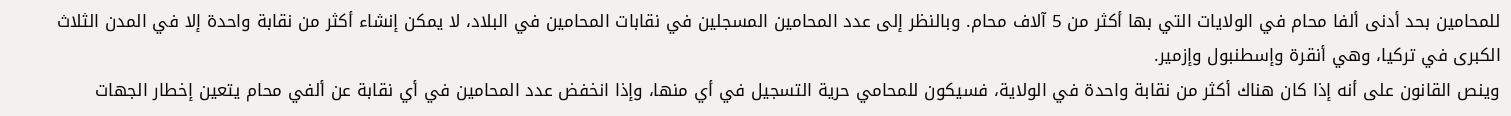للمحامين بحد أدنى ألفا محام في الولايات التي بها أكثر من 5 آلاف محام. وبالنظر إلى عدد المحامين المسجلين في نقابات المحامين في البلاد، لا يمكن إنشاء أكثر من نقابة واحدة إلا في المدن الثلاث الكبرى في تركيا، وهي أنقرة وإسطنبول وإزمير.
وينص القانون على أنه إذا كان هناك أكثر من نقابة واحدة في الولاية، فسيكون للمحامي حرية التسجيل في أي منها، وإذا انخفض عدد المحامين في أي نقابة عن ألفي محام يتعين إخطار الجهات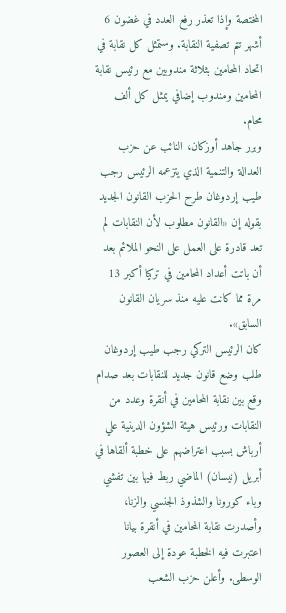المختصة وإذا تعذر رفع العدد في غضون 6 أشهر تتم تصفية النقابة. وستمثل كل نقابة في اتحاد المحامين بثلاثة مندوبين مع رئيس نقابة المحامين ومندوب إضافي يمثل كل ألف محام.
وبرر جاهد أوزكان، النائب عن حزب العدالة والتنمية الذي يتزعمه الرئيس رجب طيب إردوغان طرح الحزب القانون الجديد بقوله إن «القانون مطلوب لأن النقابات لم تعد قادرة على العمل على النحو الملائم بعد أن باتت أعداد المحامين في تركيا أكبر 13 مرة مما كانت عليه منذ سريان القانون السابق».
كان الرئيس التركي رجب طيب إردوغان طلب وضع قانون جديد للنقابات بعد صدام وقع بين نقابة المحامين في أنقرة وعدد من النقابات ورئيس هيئة الشؤون الدينية علي أرباش بسبب اعتراضهم على خطبة ألقاها في أبريل (نيسان) الماضي ربط فيها بين تفشي وباء كورونا والشذوذ الجنسي والزنا، وأصدرت نقابة المحامين في أنقرة بيانا اعتبرت فيه الخطبة عودة إلى العصور الوسطى. وأعلن حزب الشعب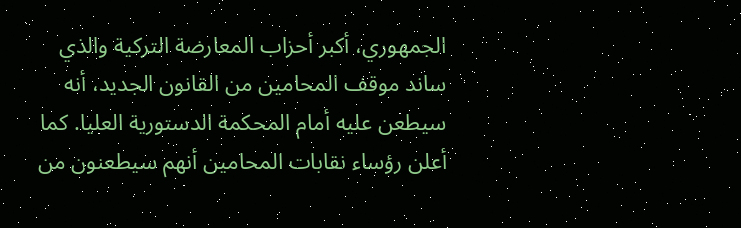الجمهوري، أكبر أحزاب المعارضة التركية والذي ساند موقف المحامين من القانون الجديد، أنه سيطعن عليه أمام المحكمة الدستورية العليا. كما أعلن رؤساء نقابات المحامين أنهم سيطعنون من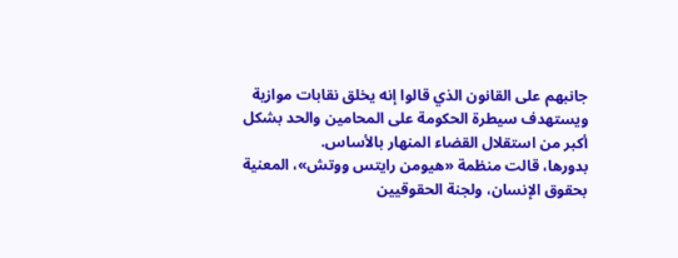جانبهم على القانون الذي قالوا إنه يخلق نقابات موازية ويستهدف سيطرة الحكومة على المحامين والحد بشكل أكبر من استقلال القضاء المنهار بالأساس.
بدورها، قالت منظمة «هيومن رايتس ووتش»، المعنية بحقوق الإنسان، ولجنة الحقوقيين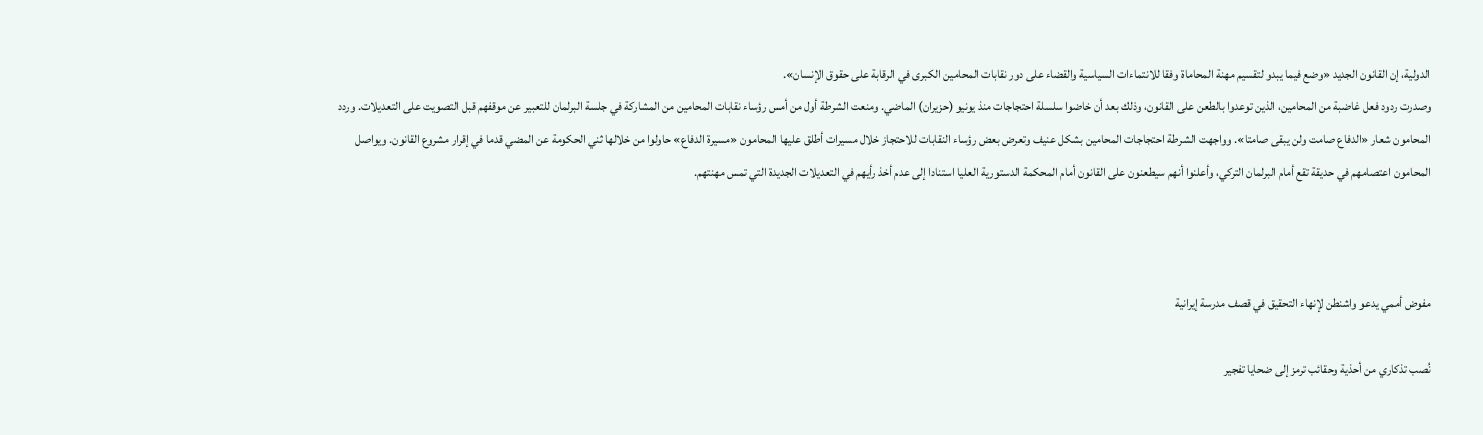الدولية، إن القانون الجديد «وضع فيما يبدو لتقسيم مهنة المحاماة وفقا للانتماءات السياسية والقضاء على دور نقابات المحامين الكبرى في الرقابة على حقوق الإنسان».
وصدرت ردود فعل غاضبة من المحامين، الذين توعدوا بالطعن على القانون، وذلك بعد أن خاضوا سلسلة احتجاجات منذ يونيو (حزيران) الماضي. ومنعت الشرطة أول من أمس رؤساء نقابات المحامين من المشاركة في جلسة البرلمان للتعبير عن موقفهم قبل التصويت على التعديلات. وردد المحامون شعار «الدفاع صامت ولن يبقى صامتا». وواجهت الشرطة احتجاجات المحامين بشكل عنيف وتعرض بعض رؤساء النقابات للاحتجاز خلال مسيرات أطلق عليها المحامون «مسيرة الدفاع» حاولوا من خلالها ثني الحكومة عن المضي قدما في إقرار مشروع القانون. ويواصل المحامون اعتصامهم في حديقة تقع أمام البرلمان التركي، وأعلنوا أنهم سيطعنون على القانون أمام المحكمة الدستورية العليا استنادا إلى عدم أخذ رأيهم في التعديلات الجديدة التي تمس مهنتهم.



مفوض أممي يدعو واشنطن لإنهاء التحقيق في قصف مدرسة إيرانية

نُصب تذكاري من أحذية وحقائب ترمز إلى ضحايا تفجير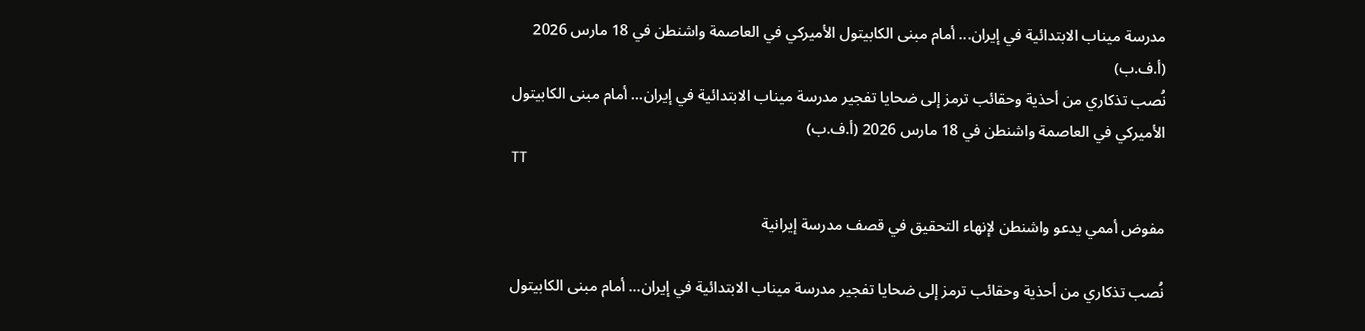مدرسة ميناب الابتدائية في إيران... أمام مبنى الكابيتول الأميركي في العاصمة واشنطن في 18 مارس 2026 (أ.ف.ب)
نُصب تذكاري من أحذية وحقائب ترمز إلى ضحايا تفجير مدرسة ميناب الابتدائية في إيران... أمام مبنى الكابيتول الأميركي في العاصمة واشنطن في 18 مارس 2026 (أ.ف.ب)
TT

مفوض أممي يدعو واشنطن لإنهاء التحقيق في قصف مدرسة إيرانية

نُصب تذكاري من أحذية وحقائب ترمز إلى ضحايا تفجير مدرسة ميناب الابتدائية في إيران... أمام مبنى الكابيتول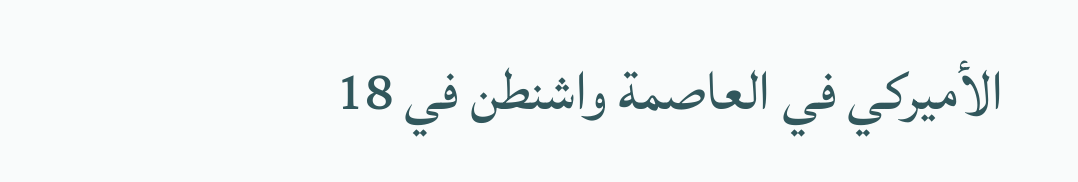الأميركي في العاصمة واشنطن في 18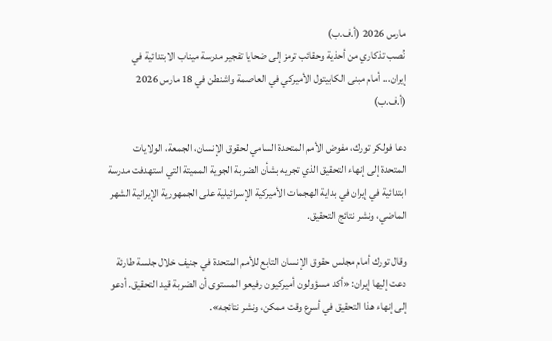مارس 2026 (أ.ف.ب)
نُصب تذكاري من أحذية وحقائب ترمز إلى ضحايا تفجير مدرسة ميناب الابتدائية في إيران... أمام مبنى الكابيتول الأميركي في العاصمة واشنطن في 18 مارس 2026 (أ.ف.ب)

دعا فولكر تورك، مفوض الأمم المتحدة السامي لحقوق الإنسان، الجمعة، الولايات المتحدة إلى إنهاء التحقيق الذي تجريه بشأن الضربة الجوية المميتة التي استهدفت مدرسة ابتدائية في إيران في بداية الهجمات الأميركية الإسرائيلية على الجمهورية الإيرانية الشهر الماضي، ونشر نتائج التحقيق.

وقال تورك أمام مجلس حقوق الإنسان التابع للأمم المتحدة في جنيف خلال جلسة طارئة دعت إليها إيران: «أكد مسؤولون أميركيون رفيعو المستوى أن الضربة قيد التحقيق. أدعو إلى إنهاء هذا التحقيق في أسرع وقت ممكن، ونشر نتائجه».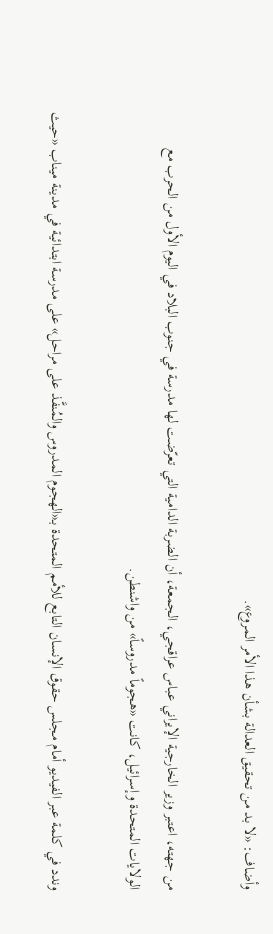وأضاف: «لا بد من تحقيق العدالة بشأن هذا الأمر المروع».

من جهته، اعتبر وزير الخارجية الإيراني عباس عراقجي، الجمعة، أن الضربة الدامية التي تعرّضت لها مدرسة في جنوب البلاد في اليوم الأول من الحرب مع الولايات المتحدة وإسرائيل، كانت «هجوماً مدروساً» من واشنطن.

وندد في كلمة عبر الفيديو أمام مجلس حقوق الإنسان التابع للأمم المتحدة بـ«الهجوم المدروس والمُنفَّذ على مراحل» على مدرسة ابتدائية في مدينة ميناب «حيث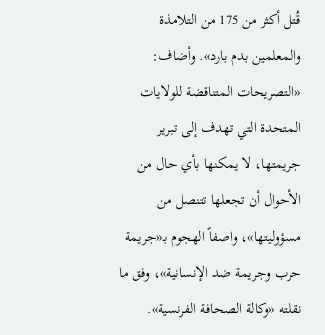قُتل أكثر من 175 من التلامذة والمعلمين بدم بارد». وأضاف: «التصريحات المتناقضة للولايات المتحدة التي تهدف إلى تبرير جريمتها، لا يمكنها بأي حال من الأحوال أن تجعلها تتنصل من مسؤوليتها»، واصفاً الهجوم بـ«جريمة حرب وجريمة ضد الإنسانية»، وفق ما نقلته «وكالة الصحافة الفرنسية».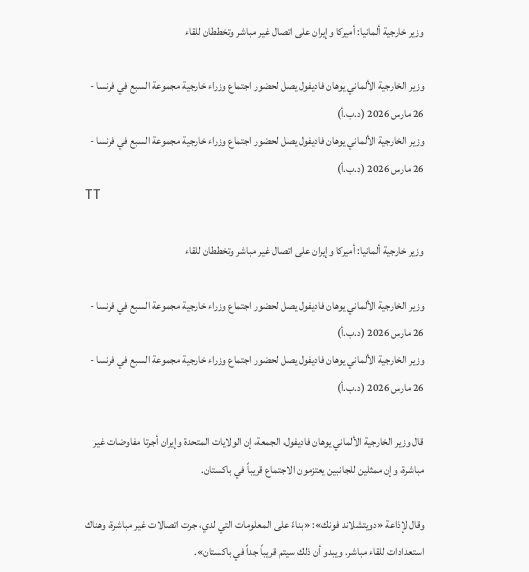وزير خارجية ألمانيا: أميركا وإيران على اتصال غير مباشر وتخططان للقاء

وزير الخارجية الألماني يوهان فاديفول يصل لحضور اجتماع وزراء خارجية مجموعة السبع في فرنسا - 26 مارس 2026 (د.ب.أ)
وزير الخارجية الألماني يوهان فاديفول يصل لحضور اجتماع وزراء خارجية مجموعة السبع في فرنسا - 26 مارس 2026 (د.ب.أ)
TT

وزير خارجية ألمانيا: أميركا وإيران على اتصال غير مباشر وتخططان للقاء

وزير الخارجية الألماني يوهان فاديفول يصل لحضور اجتماع وزراء خارجية مجموعة السبع في فرنسا - 26 مارس 2026 (د.ب.أ)
وزير الخارجية الألماني يوهان فاديفول يصل لحضور اجتماع وزراء خارجية مجموعة السبع في فرنسا - 26 مارس 2026 (د.ب.أ)

قال وزير الخارجية الألماني يوهان فاديفول، الجمعة، إن الولايات المتحدة وإيران أجرتا مفاوضات غير مباشرة، وإن ممثلين للجانبين يعتزمون الاجتماع قريباً في باكستان.

وقال لإذاعة «دويتشلاند فونك»: «بناءً على المعلومات التي لدي، جرت اتصالات غير مباشرة، وهناك استعدادات للقاء مباشر. ويبدو أن ذلك سيتم قريباً جداً في باكستان».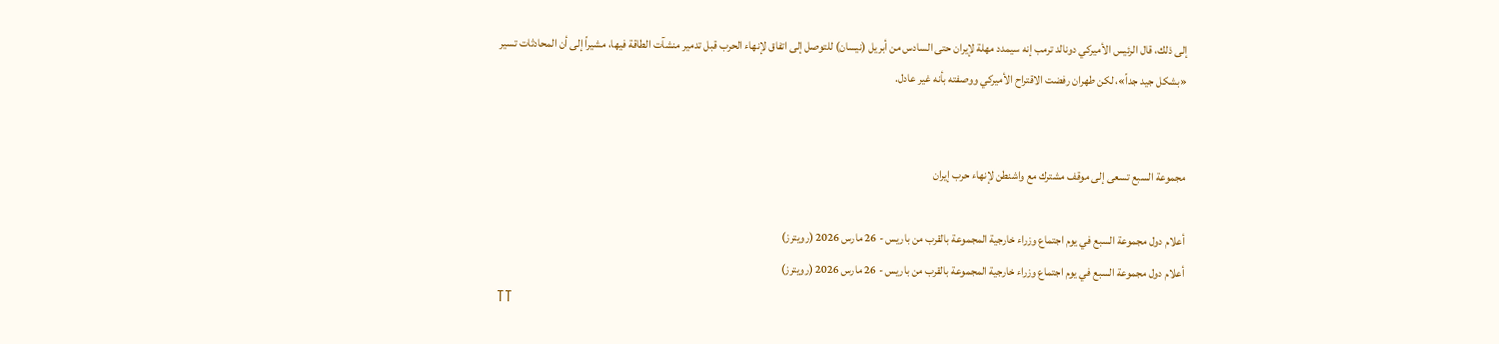إلى ذلك، قال الرئيس الأميركي دونالد ترمب إنه سيمدد مهلة لإيران حتى السادس من أبريل (نيسان) للتوصل إلى اتفاق لإنهاء الحرب قبل تدمير منشآت الطاقة فيها، مشيراً إلى أن المحادثات تسير «بشكل جيد جداً»، لكن طهران رفضت الاقتراح الأميركي ووصفته بأنه غير عادل.


مجموعة السبع تسعى إلى موقف مشترك مع واشنطن لإنهاء حرب إيران

أعلام دول مجموعة السبع في يوم اجتماع وزراء خارجية المجموعة بالقرب من باريس - 26 مارس 2026 (رويترز)
أعلام دول مجموعة السبع في يوم اجتماع وزراء خارجية المجموعة بالقرب من باريس - 26 مارس 2026 (رويترز)
TT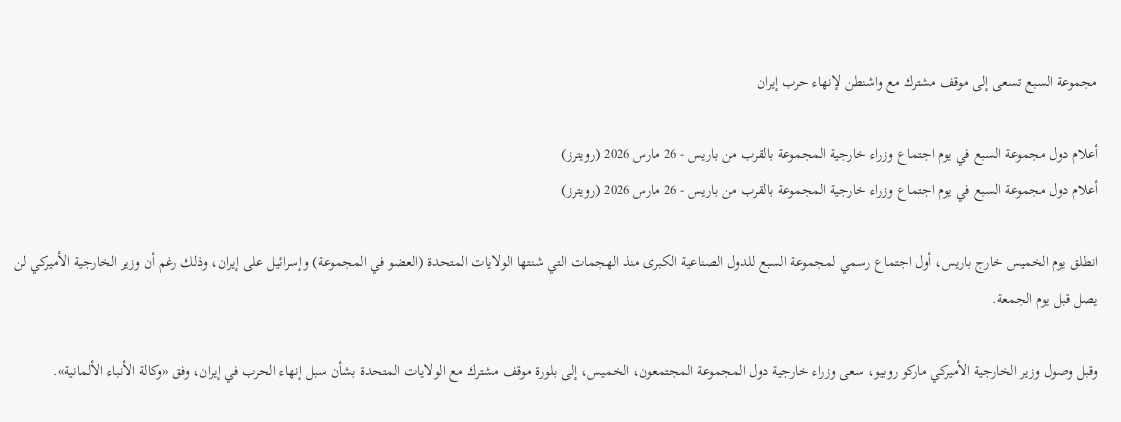مجموعة السبع تسعى إلى موقف مشترك مع واشنطن لإنهاء حرب إيران

أعلام دول مجموعة السبع في يوم اجتماع وزراء خارجية المجموعة بالقرب من باريس - 26 مارس 2026 (رويترز)
أعلام دول مجموعة السبع في يوم اجتماع وزراء خارجية المجموعة بالقرب من باريس - 26 مارس 2026 (رويترز)

انطلق يوم الخميس خارج باريس، أول اجتماع رسمي لمجموعة السبع للدول الصناعية الكبرى منذ الهجمات التي شنتها الولايات المتحدة (العضو في المجموعة) وإسرائيل على إيران، وذلك رغم أن وزير الخارجية الأميركي لن يصل قبل يوم الجمعة.

وقبل وصول وزير الخارجية الأميركي ماركو روبيو، سعى وزراء خارجية دول المجموعة المجتمعون، الخميس، إلى بلورة موقف مشترك مع الولايات المتحدة بشأن سبل إنهاء الحرب في إيران، وفق «وكالة الأنباء الألمانية».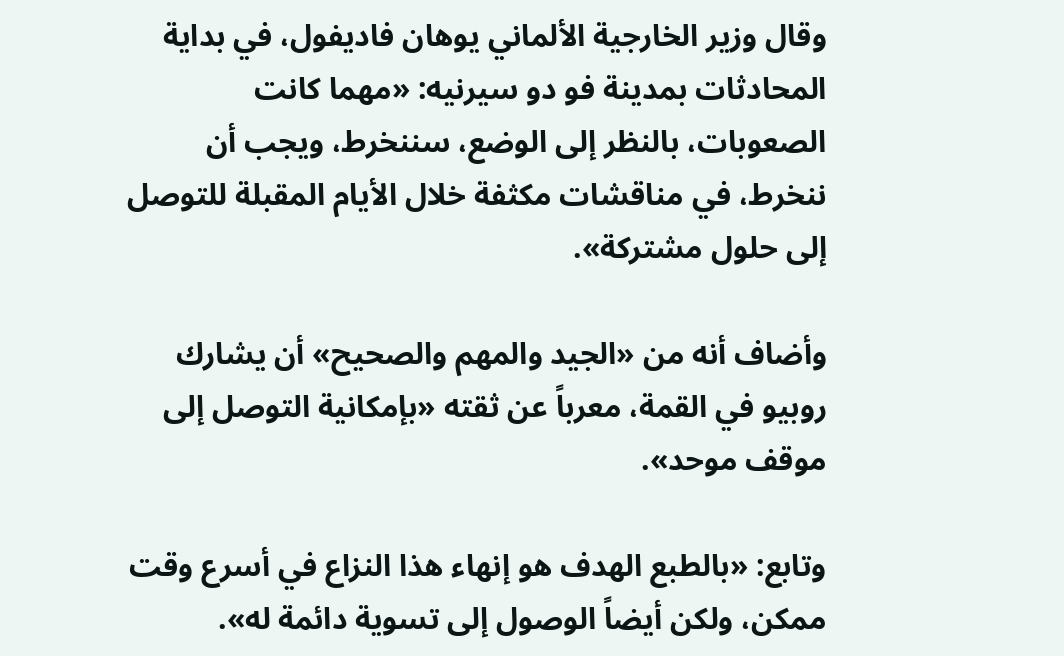وقال وزير الخارجية الألماني يوهان فاديفول، في بداية المحادثات بمدينة فو دو سيرنيه: «مهما كانت الصعوبات، بالنظر إلى الوضع، سننخرط، ويجب أن ننخرط، في مناقشات مكثفة خلال الأيام المقبلة للتوصل إلى حلول مشتركة».

وأضاف أنه من «الجيد والمهم والصحيح» أن يشارك روبيو في القمة، معرباً عن ثقته «بإمكانية التوصل إلى موقف موحد».

وتابع: «بالطبع الهدف هو إنهاء هذا النزاع في أسرع وقت ممكن، ولكن أيضاً الوصول إلى تسوية دائمة له».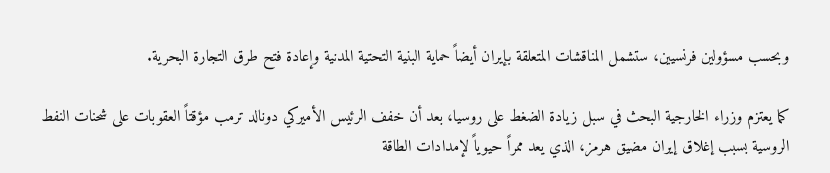وبحسب مسؤولين فرنسيين، ستشمل المناقشات المتعلقة بإيران أيضاً حماية البنية التحتية المدنية وإعادة فتح طرق التجارة البحرية.

كما يعتزم وزراء الخارجية البحث في سبل زيادة الضغط على روسيا، بعد أن خفف الرئيس الأميركي دونالد ترمب مؤقتاً العقوبات على شحنات النفط الروسية بسبب إغلاق إيران مضيق هرمز، الذي يعد ممراً حيوياً لإمدادات الطاقة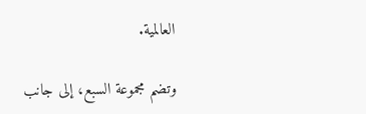العالمية.

وتضم مجموعة السبع، إلى جانب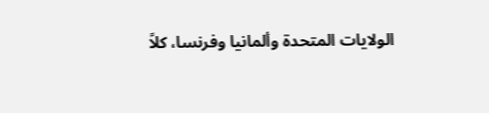الولايات المتحدة وألمانيا وفرنسا، كلاً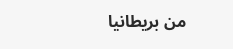من بريطانيا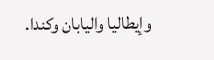وإيطاليا واليابان وكندا.